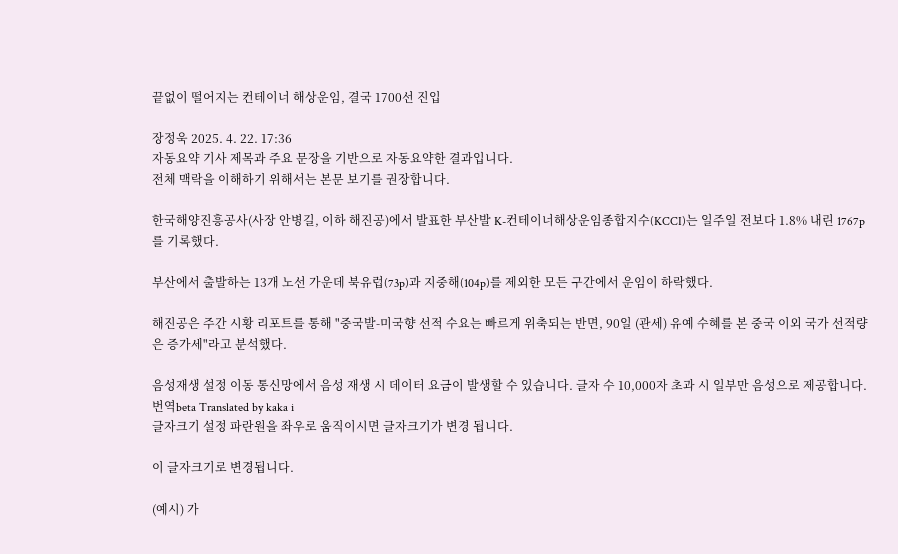끝없이 떨어지는 컨테이너 해상운임, 결국 1700선 진입

장정욱 2025. 4. 22. 17:36
자동요약 기사 제목과 주요 문장을 기반으로 자동요약한 결과입니다.
전체 맥락을 이해하기 위해서는 본문 보기를 권장합니다.

한국해양진흥공사(사장 안병길, 이하 해진공)에서 발표한 부산발 K-컨테이너해상운임종합지수(KCCI)는 일주일 전보다 1.8% 내린 1767p를 기록했다.

부산에서 출발하는 13개 노선 가운데 북유럽(73p)과 지중해(104p)를 제외한 모든 구간에서 운임이 하락했다.

해진공은 주간 시황 리포트를 통해 "중국발-미국향 선적 수요는 빠르게 위축되는 반면, 90일 (관세) 유예 수혜를 본 중국 이외 국가 선적량은 증가세"라고 분석했다.

음성재생 설정 이동 통신망에서 음성 재생 시 데이터 요금이 발생할 수 있습니다. 글자 수 10,000자 초과 시 일부만 음성으로 제공합니다.
번역beta Translated by kaka i
글자크기 설정 파란원을 좌우로 움직이시면 글자크기가 변경 됩니다.

이 글자크기로 변경됩니다.

(예시) 가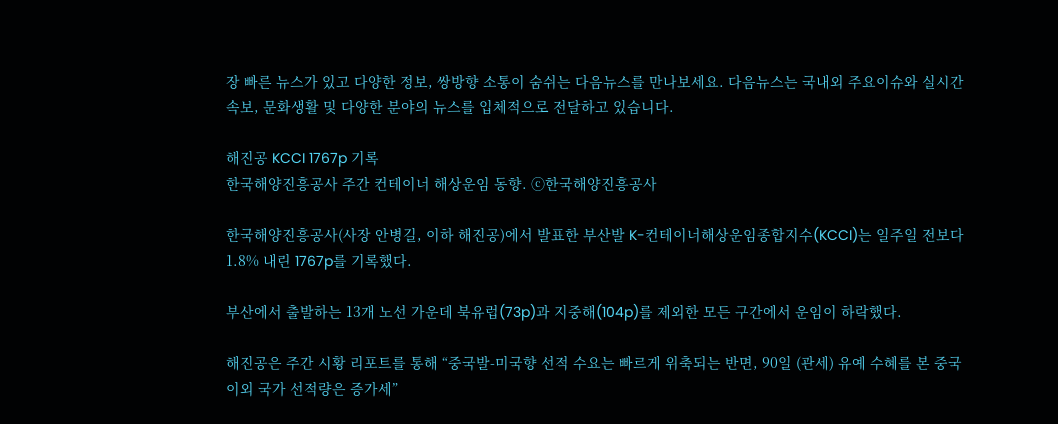장 빠른 뉴스가 있고 다양한 정보, 쌍방향 소통이 숨쉬는 다음뉴스를 만나보세요. 다음뉴스는 국내외 주요이슈와 실시간 속보, 문화생활 및 다양한 분야의 뉴스를 입체적으로 전달하고 있습니다.

해진공 KCCI 1767p 기록
한국해양진흥공사 주간 컨테이너 해상운임 동향. ⓒ한국해양진흥공사

한국해양진흥공사(사장 안병길, 이하 해진공)에서 발표한 부산발 K-컨테이너해상운임종합지수(KCCI)는 일주일 전보다 1.8% 내린 1767p를 기록했다.

부산에서 출발하는 13개 노선 가운데 북유럽(73p)과 지중해(104p)를 제외한 모든 구간에서 운임이 하락했다.

해진공은 주간 시황 리포트를 통해 “중국발-미국향 선적 수요는 빠르게 위축되는 반면, 90일 (관세) 유예 수혜를 본 중국 이외 국가 선적량은 증가세”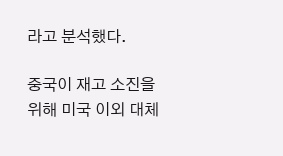라고 분석했다.

중국이 재고 소진을 위해 미국 이외 대체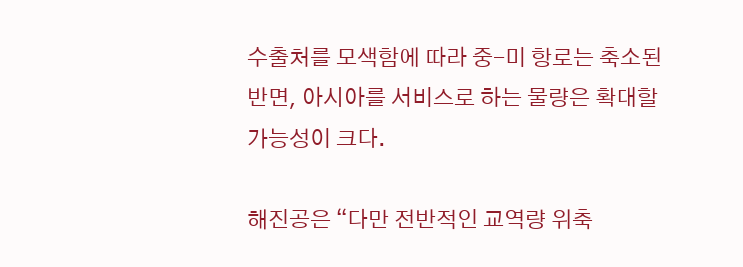수출처를 모색함에 따라 중-미 항로는 축소된 반면, 아시아를 서비스로 하는 물량은 확대할 가능성이 크다.

해진공은 “다만 전반적인 교역량 위축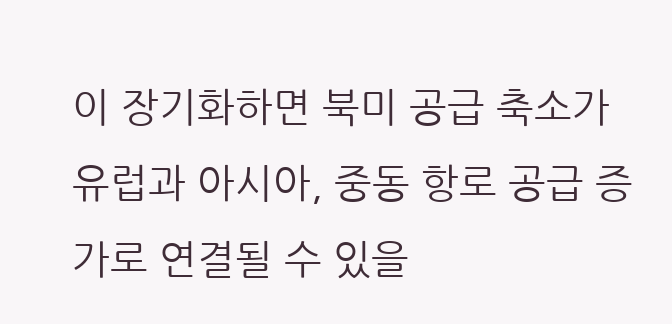이 장기화하면 북미 공급 축소가 유럽과 아시아, 중동 항로 공급 증가로 연결될 수 있을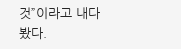것”이라고 내다봤다.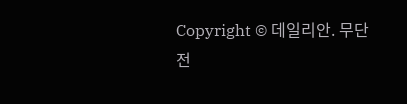Copyright © 데일리안. 무단전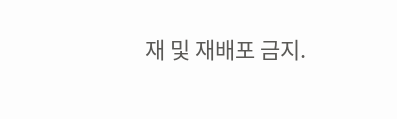재 및 재배포 금지.